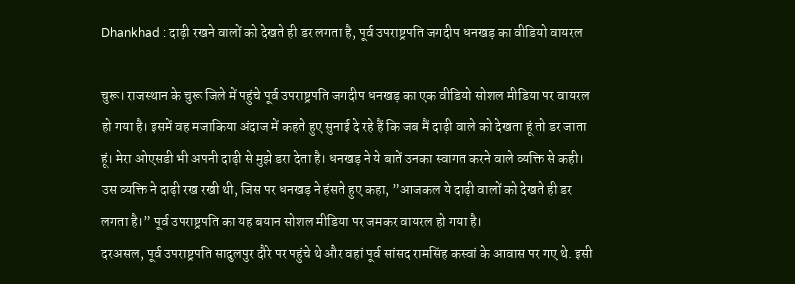Dhankhad : दाढ़ी रखने वालों को देखते ही डर लगता है, पूर्व उपराष्ट्रपति जगदीप धनखड़ का वीडियो वायरल

चुरू। राजस्थान के चुरू जिले में पहुंचे पूर्व उपराष्ट्रपति जगदीप धनखड़ का एक वीडियो सोशल मीडिया पर वायरल हो गया है। इसमें वह मजाकिया अंदाज में कहते हुए सुनाई दे रहे हैं कि जब मैं दाढ़ी वाले को देखता हूं तो डर जाता हूं। मेरा ओएसडी भी अपनी दाढ़ी से मुझे डरा देता है। धनखड़ ने ये बातें उनका स्वागत करने वाले व्यक्ति से कही। उस व्यक्ति ने दाढ़ी रख रखी थी, जिस पर धनखड़ ने हंसते हुए कहा, ”आजकल ये दाढ़ी वालों को देखते ही डर लगता है।” पूर्व उपराष्ट्रपति का यह बयान सोशल मीडिया पर जमकर वायरल हो गया है।
दरअसल, पूर्व उपराष्ट्रपति सादुलपुर दौरे पर पहुंचे थे और वहां पूर्व सांसद रामसिंह कस्वां के आवास पर गए थे. इसी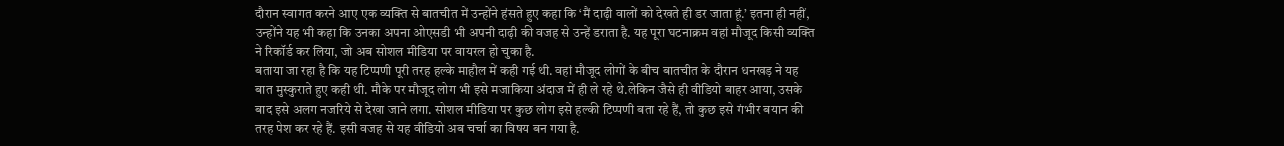दौरान स्वागत करने आए एक व्यक्ति से बातचीत में उन्होंने हंसते हुए कहा कि ‘मैं दाढ़ी वालों को देखते ही डर जाता हूं.’ इतना ही नहीं, उन्होंने यह भी कहा कि उनका अपना ओएसडी भी अपनी दाढ़ी की वजह से उन्हें डराता है. यह पूरा घटनाक्रम वहां मौजूद किसी व्यक्ति ने रिकॉर्ड कर लिया, जो अब सोशल मीडिया पर वायरल हो चुका है.
बताया जा रहा है कि यह टिप्पणी पूरी तरह हल्के माहौल में कही गई थी. वहां मौजूद लोगों के बीच बातचीत के दौरान धनखड़ ने यह बात मुस्कुराते हुए कही थी. मौके पर मौजूद लोग भी इसे मजाकिया अंदाज में ही ले रहे थे.लेकिन जैसे ही वीडियो बाहर आया, उसके बाद इसे अलग नजरिये से देखा जाने लगा. सोशल मीडिया पर कुछ लोग इसे हल्की टिप्पणी बता रहे हैं, तो कुछ इसे गंभीर बयान की तरह पेश कर रहे हैं. इसी वजह से यह वीडियो अब चर्चा का विषय बन गया है.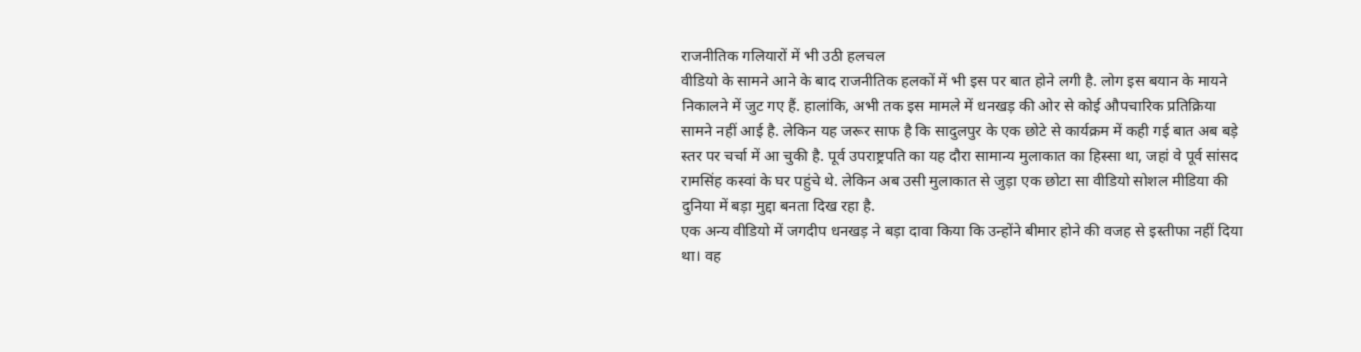राजनीतिक गलियारों में भी उठी हलचल
वीडियो के सामने आने के बाद राजनीतिक हलकों में भी इस पर बात होने लगी है. लोग इस बयान के मायने निकालने में जुट गए हैं. हालांकि, अभी तक इस मामले में धनखड़ की ओर से कोई औपचारिक प्रतिक्रिया सामने नहीं आई है. लेकिन यह जरूर साफ है कि सादुलपुर के एक छोटे से कार्यक्रम में कही गई बात अब बड़े स्तर पर चर्चा में आ चुकी है. पूर्व उपराष्ट्रपति का यह दौरा सामान्य मुलाकात का हिस्सा था, जहां वे पूर्व सांसद रामसिंह कस्वां के घर पहुंचे थे. लेकिन अब उसी मुलाकात से जुड़ा एक छोटा सा वीडियो सोशल मीडिया की दुनिया में बड़ा मुद्दा बनता दिख रहा है.
एक अन्य वीडियो में जगदीप धनखड़ ने बड़ा दावा किया कि उन्होंने बीमार होने की वजह से इस्तीफा नहीं दिया था। वह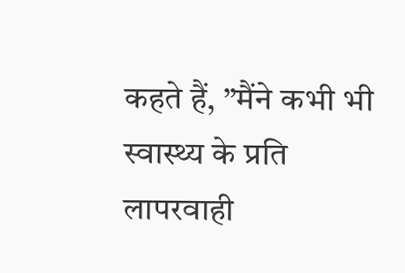कहते हैं, ”मैंने कभी भी स्वास्थ्य के प्रति लापरवाही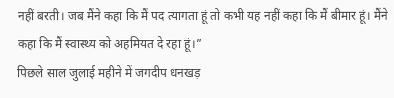नहीं बरती। जब मैंने कहा कि मैं पद त्यागता हूं तो कभी यह नहीं कहा कि मैं बीमार हूं। मैंने कहा कि मैं स्वास्थ्य को अहमियत दे रहा हूं।”
पिछले साल जुलाई महीने में जगदीप धनखड़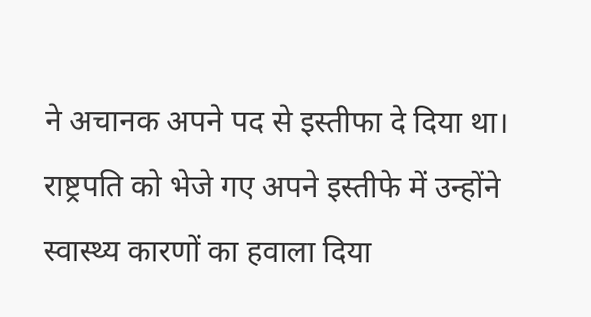ने अचानक अपने पद से इस्तीफा दे दिया था। राष्ट्रपति को भेजे गए अपने इस्तीफे में उन्होंने स्वास्थ्य कारणों का हवाला दिया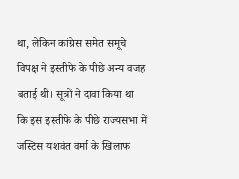था, लेकिन कांग्रेस समेत समूचे विपक्ष ने इस्तीफे के पीछे अन्य वजह बताई थी। सूत्रों ने दावा किया था कि इस इस्तीफे के पीछे राज्यसभा में जस्टिस यशवंत वर्मा के खिलाफ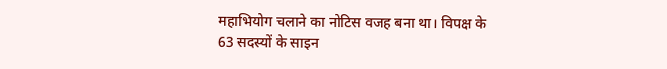महाभियोग चलाने का नोटिस वजह बना था। विपक्ष के 63 सदस्यों के साइन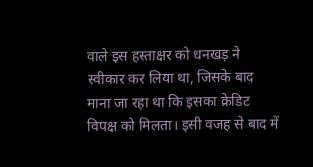वाले इस हस्ताक्षर को धनखड़ ने स्वीकार कर लिया था, जिसके बाद माना जा रहा था कि इसका क्रेडिट विपक्ष को मिलता। इसी वजह से बाद में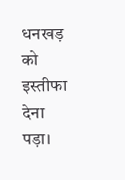धनखड़ को इस्तीफा देना पड़ा।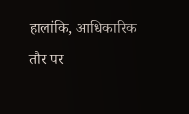हालांकि, आधिकारिक तौर पर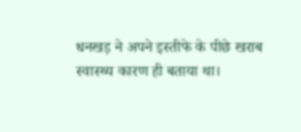धनखड़ ने अपने इस्तीफे के पीछे खराब स्वास्थ्य कारण ही बताया था।